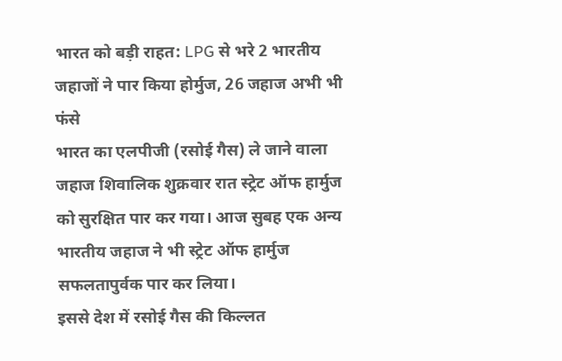भारत को बड़ी राहत: LPG से भरे 2 भारतीय जहाजों ने पार किया होर्मुज, 26 जहाज अभी भी फंसे
भारत का एलपीजी (रसोई गैस) ले जाने वाला जहाज शिवालिक शुक्रवार रात स्ट्रेट ऑफ हार्मुज को सुरक्षित पार कर गया। आज सुबह एक अन्य भारतीय जहाज ने भी स्ट्रेट ऑफ हार्मुज सफलतापुर्वक पार कर लिया।
इससे देश में रसोई गैस की किल्लत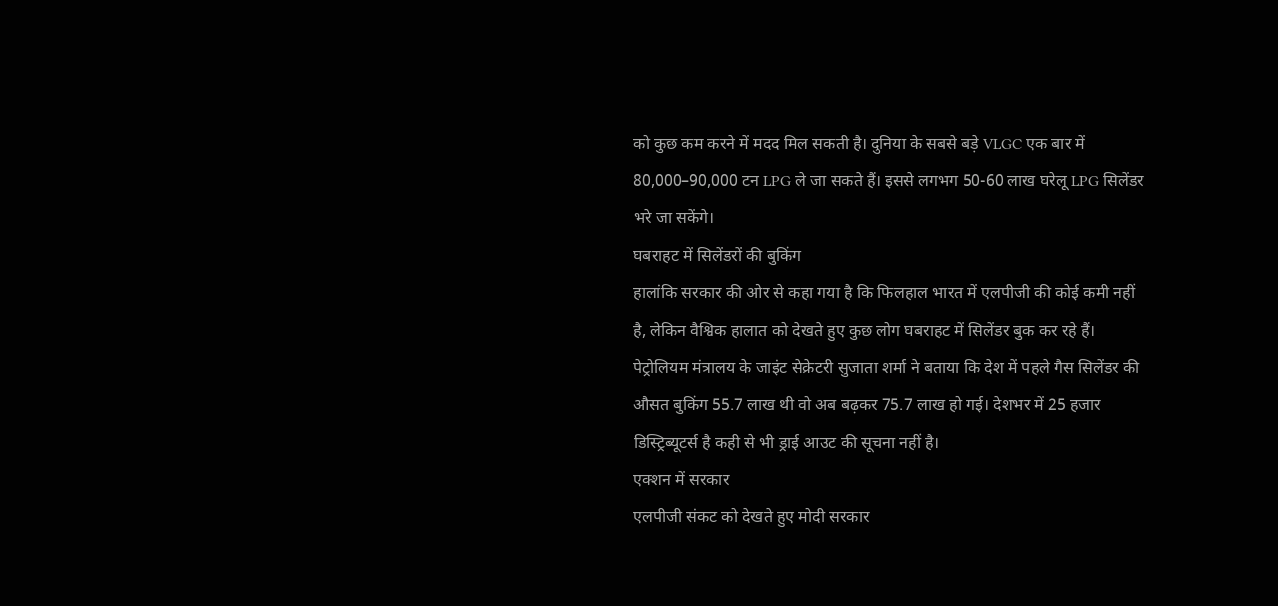को कुछ कम करने में मदद मिल सकती है। दुनिया के सबसे बड़े VLGC एक बार में 80,000–90,000 टन LPG ले जा सकते हैं। इससे लगभग 50-60 लाख घरेलू LPG सिलेंडर भरे जा सकेंगे।
घबराहट में सिलेंडरों की बुकिंग
हालांकि सरकार की ओर से कहा गया है कि फिलहाल भारत में एलपीजी की कोई कमी नहीं है, लेकिन वैश्विक हालात को देखते हुए कुछ लोग घबराहट में सिलेंडर बुक कर रहे हैं। पेट्रोलियम मंत्रालय के जाइंट सेक्रेटरी सुजाता शर्मा ने बताया कि देश में पहले गैस सिलेंडर की औसत बुकिंग 55.7 लाख थी वो अब बढ़कर 75.7 लाख हो गई। देशभर में 25 हजार डिस्ट्रिब्यूटर्स है कही से भी ड्राई आउट की सूचना नहीं है।
एक्शन में सरकार
एलपीजी संकट को देखते हुए मोदी सरकार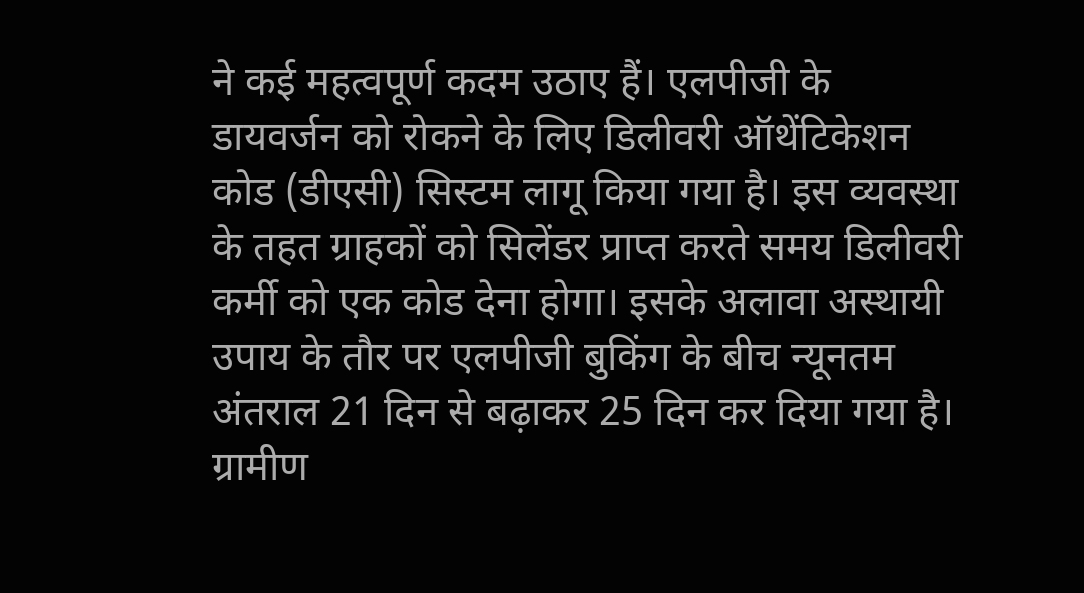ने कई महत्वपूर्ण कदम उठाए हैं। एलपीजी के डायवर्जन को रोकने के लिए डिलीवरी ऑथेंटिकेशन कोड (डीएसी) सिस्टम लागू किया गया है। इस व्यवस्था के तहत ग्राहकों को सिलेंडर प्राप्त करते समय डिलीवरी कर्मी को एक कोड देना होगा। इसके अलावा अस्थायी उपाय के तौर पर एलपीजी बुकिंग के बीच न्यूनतम अंतराल 21 दिन से बढ़ाकर 25 दिन कर दिया गया है। ग्रामीण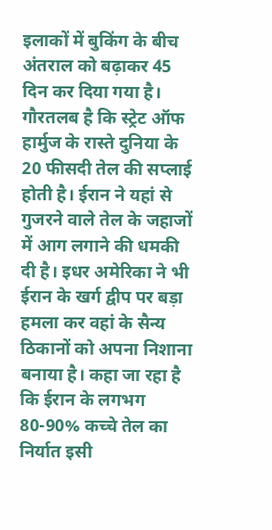इलाकों में बुकिंग के बीच अंतराल को बढ़ाकर 45 दिन कर दिया गया है।
गौरतलब है कि स्ट्रेट ऑफ हार्मुज के रास्ते दुनिया के 20 फीसदी तेल की सप्लाई होती है। ईरान ने यहां से गुजरने वाले तेल के जहाजों में आग लगाने की धमकी दी है। इधर अमेरिका ने भी ईरान के खर्ग द्वीप पर बड़ा हमला कर वहां के सैन्य ठिकानों को अपना निशाना बनाया है। कहा जा रहा है कि ईरान के लगभग 80-90% कच्चे तेल का निर्यात इसी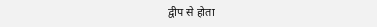द्वीप से होता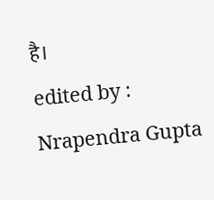है।
edited by : Nrapendra Gupta